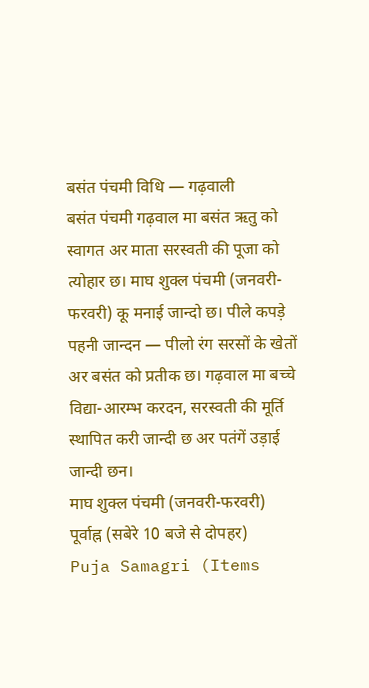बसंत पंचमी विधि — गढ़वाली
बसंत पंचमी गढ़वाल मा बसंत ऋतु को स्वागत अर माता सरस्वती की पूजा को त्योहार छ। माघ शुक्ल पंचमी (जनवरी-फरवरी) कू मनाई जान्दो छ। पीले कपड़े पहनी जान्दन — पीलो रंग सरसों के खेतों अर बसंत को प्रतीक छ। गढ़वाल मा बच्चे विद्या-आरम्भ करदन, सरस्वती की मूर्ति स्थापित करी जान्दी छ अर पतंगें उड़ाई जान्दी छन।
माघ शुक्ल पंचमी (जनवरी-फरवरी)
पूर्वाह्न (सबेरे 10 बजे से दोपहर)
Puja Samagri (Items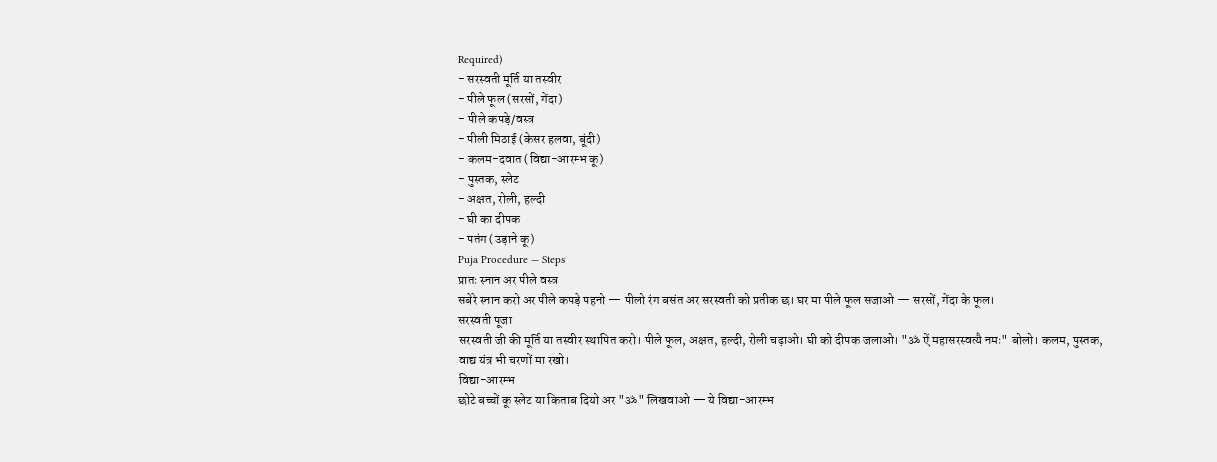Required)
- सरस्वती मूर्ति या तस्वीर
- पीले फूल (सरसों, गेंदा)
- पीले कपड़े/वस्त्र
- पीली मिठाई (केसर हलवा, बूंदी)
- कलम-दवात (विद्या-आरम्भ कू)
- पुस्तक, स्लेट
- अक्षत, रोली, हल्दी
- घी का दीपक
- पतंग (उड़ाने कू)
Puja Procedure — Steps
प्रातः स्नान अर पीले वस्त्र
सबेरे स्नान करो अर पीले कपड़े पहनो — पीलो रंग बसंत अर सरस्वती को प्रतीक छ। घर मा पीले फूल सजाओ — सरसों, गेंदा के फूल।
सरस्वती पूजा
सरस्वती जी की मूर्ति या तस्वीर स्थापित करो। पीले फूल, अक्षत, हल्दी, रोली चढ़ाओ। घी को दीपक जलाओ। "ॐ ऐं महासरस्वत्यै नमः" बोलो। कलम, पुस्तक, वाद्य यंत्र भी चरणों मा रखो।
विद्या-आरम्भ
छोटे बच्चों कू स्लेट या किताब दियो अर "ॐ" लिखवाओ — ये विद्या-आरम्भ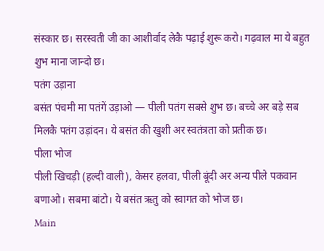संस्कार छ। सरस्वती जी का आशीर्वाद लेकै पढ़ाई शुरू करो। गढ़वाल मा ये बहुत शुभ माना जान्दो छ।
पतंग उड़ाना
बसंत पंचमी मा पतंगें उड़ाओ — पीली पतंग सबसे शुभ छ। बच्चे अर बड़े सब मिलकै पतंग उड़ांदन। ये बसंत की खुशी अर स्वतंत्रता को प्रतीक छ।
पीला भोज
पीली खिचड़ी (हल्दी वाली), केसर हलवा, पीली बूंदी अर अन्य पीले पकवान बणाओ। सबमा बांटो। ये बसंत ऋतु को स्वागत को भोज छ।
Main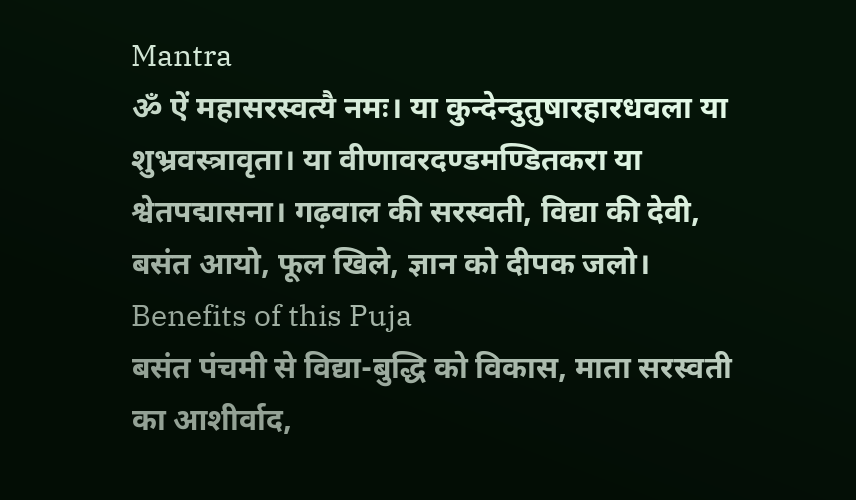Mantra
ॐ ऐं महासरस्वत्यै नमः। या कुन्देन्दुतुषारहारधवला या शुभ्रवस्त्रावृता। या वीणावरदण्डमण्डितकरा या श्वेतपद्मासना। गढ़वाल की सरस्वती, विद्या की देवी, बसंत आयो, फूल खिले, ज्ञान को दीपक जलो।
Benefits of this Puja
बसंत पंचमी से विद्या-बुद्धि को विकास, माता सरस्वती का आशीर्वाद,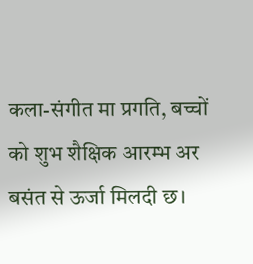कला-संगीत मा प्रगति, बच्चों को शुभ शैक्षिक आरम्भ अर बसंत से ऊर्जा मिलदी छ।